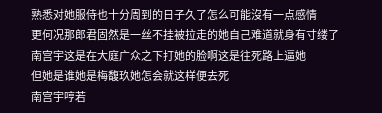熟悉对她服侍也十分周到的日子久了怎么可能沒有一点感情
更何况那郎君固然是一丝不挂被拉走的她自己难道就身有寸缕了
南宫宇这是在大庭广众之下打她的脸啊这是往死路上逼她
但她是谁她是梅馥玖她怎会就这样便去死
南宫宇哼若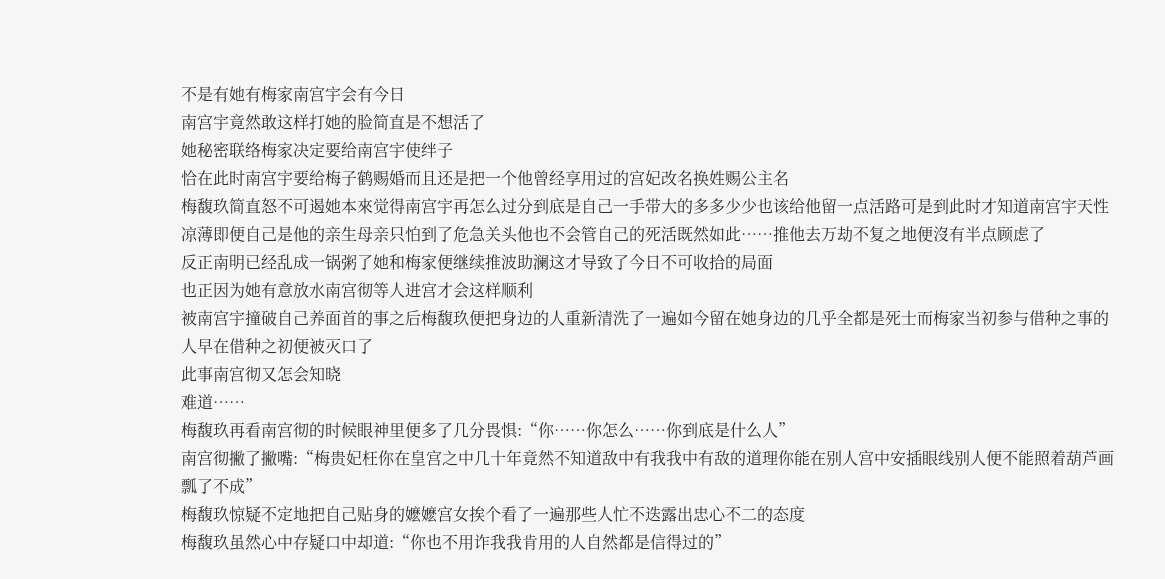不是有她有梅家南宫宇会有今日
南宫宇竟然敢这样打她的脸简直是不想活了
她秘密联络梅家决定要给南宫宇使绊子
恰在此时南宫宇要给梅子鹤赐婚而且还是把一个他曾经享用过的宫妃改名换姓赐公主名
梅馥玖简直怒不可遏她本來觉得南宫宇再怎么过分到底是自己一手带大的多多少少也该给他留一点活路可是到此时才知道南宫宇天性凉薄即便自己是他的亲生母亲只怕到了危急关头他也不会管自己的死活既然如此……推他去万劫不复之地便沒有半点顾虑了
反正南明已经乱成一锅粥了她和梅家便继续推波助澜这才导致了今日不可收拾的局面
也正因为她有意放水南宫彻等人进宫才会这样顺利
被南宫宇撞破自己养面首的事之后梅馥玖便把身边的人重新清洗了一遍如今留在她身边的几乎全都是死士而梅家当初参与借种之事的人早在借种之初便被灭口了
此事南宫彻又怎会知晓
难道……
梅馥玖再看南宫彻的时候眼神里便多了几分畏惧:“你……你怎么……你到底是什么人”
南宫彻撇了撇嘴:“梅贵妃枉你在皇宫之中几十年竟然不知道敌中有我我中有敌的道理你能在别人宫中安插眼线别人便不能照着葫芦画瓢了不成”
梅馥玖惊疑不定地把自己贴身的嬷嬷宫女挨个看了一遍那些人忙不迭露出忠心不二的态度
梅馥玖虽然心中存疑口中却道:“你也不用诈我我肯用的人自然都是信得过的”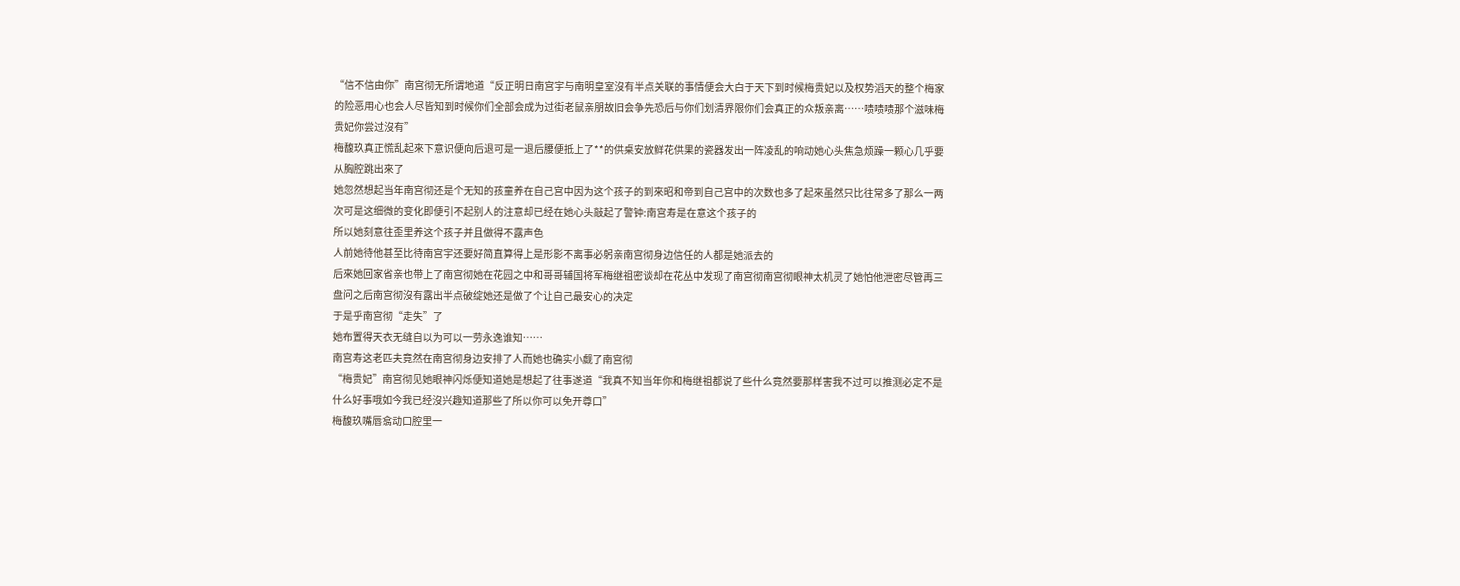“信不信由你”南宫彻无所谓地道“反正明日南宫宇与南明皇室沒有半点关联的事情便会大白于天下到时候梅贵妃以及权势滔天的整个梅家的险恶用心也会人尽皆知到时候你们全部会成为过街老鼠亲朋故旧会争先恐后与你们划清界限你们会真正的众叛亲离……啧啧啧那个滋味梅贵妃你尝过沒有”
梅馥玖真正慌乱起來下意识便向后退可是一退后腰便抵上了**的供桌安放鲜花供果的瓷器发出一阵凌乱的响动她心头焦急烦躁一颗心几乎要从胸腔跳出來了
她忽然想起当年南宫彻还是个无知的孩童养在自己宫中因为这个孩子的到來昭和帝到自己宫中的次数也多了起來虽然只比往常多了那么一两次可是这细微的变化即便引不起别人的注意却已经在她心头敲起了警钟:南宫寿是在意这个孩子的
所以她刻意往歪里养这个孩子并且做得不露声色
人前她待他甚至比待南宫宇还要好简直算得上是形影不离事必躬亲南宫彻身边信任的人都是她派去的
后來她回家省亲也带上了南宫彻她在花园之中和哥哥辅国将军梅继祖密谈却在花丛中发现了南宫彻南宫彻眼神太机灵了她怕他泄密尽管再三盘问之后南宫彻沒有露出半点破绽她还是做了个让自己最安心的决定
于是乎南宫彻“走失”了
她布置得天衣无缝自以为可以一劳永逸谁知……
南宫寿这老匹夫竟然在南宫彻身边安排了人而她也确实小觑了南宫彻
“梅贵妃”南宫彻见她眼神闪烁便知道她是想起了往事遂道“我真不知当年你和梅继祖都说了些什么竟然要那样害我不过可以推测必定不是什么好事哦如今我已经沒兴趣知道那些了所以你可以免开尊口”
梅馥玖嘴唇翕动口腔里一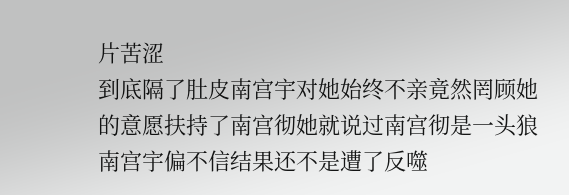片苦涩
到底隔了肚皮南宫宇对她始终不亲竟然罔顾她的意愿扶持了南宫彻她就说过南宫彻是一头狼南宫宇偏不信结果还不是遭了反噬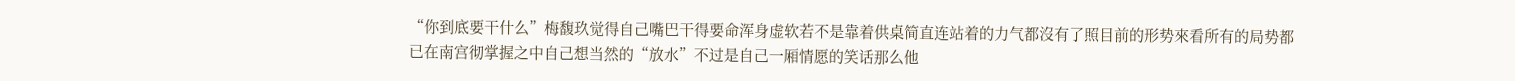“你到底要干什么”梅馥玖觉得自己嘴巴干得要命浑身虚软若不是靠着供桌简直连站着的力气都沒有了照目前的形势來看所有的局势都已在南宫彻掌握之中自己想当然的“放水”不过是自己一厢情愿的笑话那么他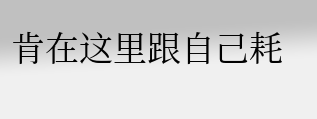肯在这里跟自己耗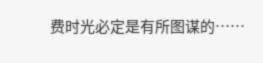费时光必定是有所图谋的……